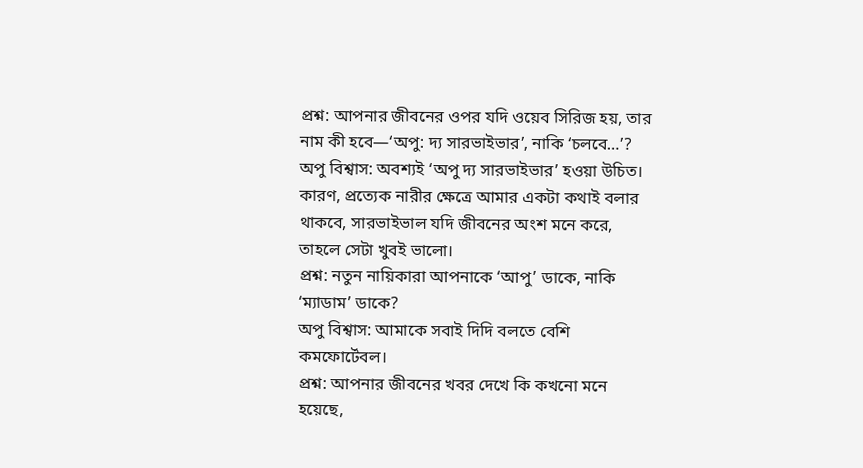প্রশ্ন: আপনার জীবনের ওপর যদি ওয়েব সিরিজ হয়, তার নাম কী হবে—‘অপু: দ্য সারভাইভার’, নাকি ‘চলবে…’?
অপু বিশ্বাস: অবশ্যই ‘অপু দ্য সারভাইভার’ হওয়া উচিত। কারণ, প্রত্যেক নারীর ক্ষেত্রে আমার একটা কথাই বলার থাকবে, সারভাইভাল যদি জীবনের অংশ মনে করে, তাহলে সেটা খুবই ভালো।
প্রশ্ন: নতুন নায়িকারা আপনাকে ‘আপু’ ডাকে, নাকি ‘ম্যাডাম’ ডাকে?
অপু বিশ্বাস: আমাকে সবাই দিদি বলতে বেশি কমফোর্টেবল।
প্রশ্ন: আপনার জীবনের খবর দেখে কি কখনো মনে হয়েছে,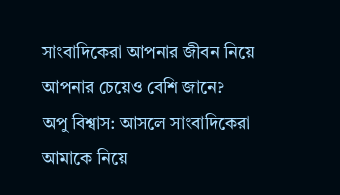সাংবাদিকেরা আপনার জীবন নিয়ে আপনার চেয়েও বেশি জানে?
অপু বিশ্বাস: আসলে সাংবাদিকেরা আমাকে নিয়ে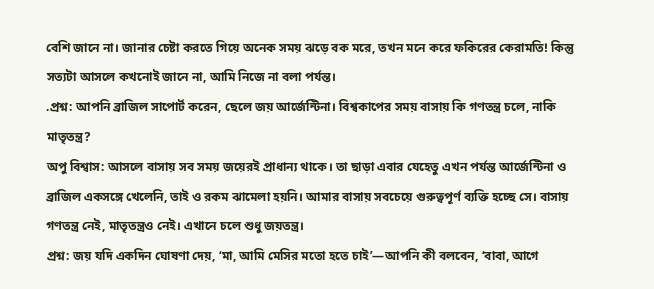বেশি জানে না। জানার চেষ্টা করতে গিয়ে অনেক সময় ঝড়ে বক মরে, তখন মনে করে ফকিরের কেরামতি! কিন্তু সত্যটা আসলে কখনোই জানে না, আমি নিজে না বলা পর্যন্ত।
.প্রশ্ন: আপনি ব্রাজিল সাপোর্ট করেন, ছেলে জয় আর্জেন্টিনা। বিশ্বকাপের সময় বাসায় কি গণতন্ত্র চলে, নাকি মাতৃতন্ত্র?
অপু বিশ্বাস: আসলে বাসায় সব সময় জয়েরই প্রাধান্য থাকে। তা ছাড়া এবার যেহেতু এখন পর্যন্ত আর্জেন্টিনা ও ব্রাজিল একসঙ্গে খেলেনি, তাই ও রকম ঝামেলা হয়নি। আমার বাসায় সবচেয়ে গুরুত্বপূর্ণ ব্যক্তি হচ্ছে সে। বাসায় গণতন্ত্র নেই, মাতৃতন্ত্রও নেই। এখানে চলে শুধু জয়তন্ত্র।
প্রশ্ন: জয় যদি একদিন ঘোষণা দেয়, ‘মা, আমি মেসির মতো হতে চাই’—আপনি কী বলবেন, ‘বাবা, আগে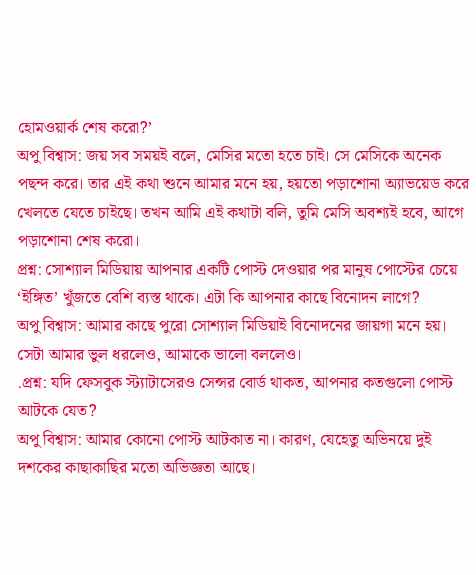হোমওয়ার্ক শেষ করো?’
অপু বিশ্বাস: জয় সব সময়ই বলে, মেসির মতো হতে চাই। সে মেসিকে অনেক পছন্দ করে। তার এই কথা শুনে আমার মনে হয়, হয়তো পড়াশোনা অ্যাভয়েড করে খেলতে যেতে চাইছে। তখন আমি এই কথাটা বলি, তুমি মেসি অবশ্যই হবে, আগে পড়াশোনা শেষ করো।
প্রশ্ন: সোশ্যাল মিডিয়ায় আপনার একটি পোস্ট দেওয়ার পর মানুষ পোস্টের চেয়ে ‘ইঙ্গিত’ খুঁজতে বেশি ব্যস্ত থাকে। এটা কি আপনার কাছে বিনোদন লাগে?
অপু বিশ্বাস: আমার কাছে পুরো সোশ্যাল মিডিয়াই বিনোদনের জায়গা মনে হয়। সেটা আমার ভুল ধরলেও, আমাকে ভালো বললেও।
.প্রশ্ন: যদি ফেসবুক স্ট্যাটাসেরও সেন্সর বোর্ড থাকত, আপনার কতগুলো পোস্ট আটকে যেত?
অপু বিশ্বাস: আমার কোনো পোস্ট আটকাত না। কারণ, যেহেতু অভিনয়ে দুই দশকের কাছাকাছির মতো অভিজ্ঞতা আছে।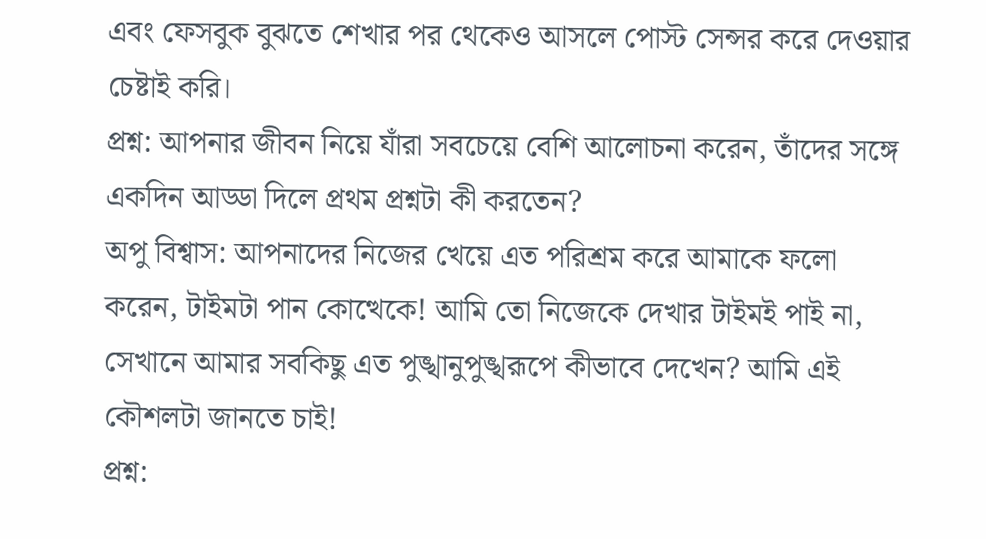এবং ফেসবুক বুঝতে শেখার পর থেকেও আসলে পোস্ট সেন্সর করে দেওয়ার চেষ্টাই করি।
প্রশ্ন: আপনার জীবন নিয়ে যাঁরা সবচেয়ে বেশি আলোচনা করেন, তাঁদের সঙ্গে একদিন আড্ডা দিলে প্রথম প্রশ্নটা কী করতেন?
অপু বিশ্বাস: আপনাদের নিজের খেয়ে এত পরিশ্রম করে আমাকে ফলো করেন, টাইমটা পান কোত্থেকে! আমি তো নিজেকে দেখার টাইমই পাই না, সেখানে আমার সবকিছু এত পুঙ্খানুপুঙ্খরূপে কীভাবে দেখেন? আমি এই কৌশলটা জানতে চাই!
প্রশ্ন: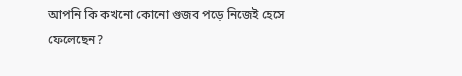আপনি কি কখনো কোনো গুজব পড়ে নিজেই হেসে ফেলেছেন?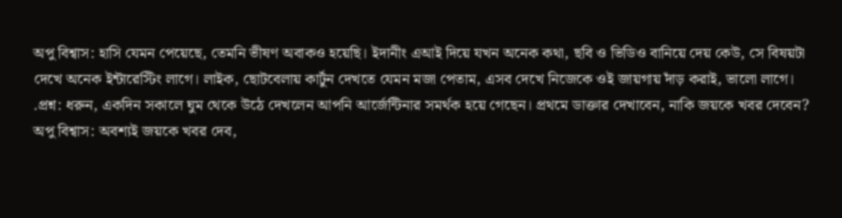অপু বিশ্বাস: হাসি যেমন পেয়েছে, তেমনি ভীষণ অবাকও হয়েছি। ইদানীং এআই দিয়ে যখন অনেক কথা, ছবি ও ভিডিও বানিয়ে দেয় কেউ, সে বিষয়টা দেখে অনেক ইন্টারেস্টিং লাগে। লাইক, ছোটবেলায় কার্টুন দেখতে যেমন মজা পেতাম, এসব দেখে নিজেকে ওই জায়গায় দাঁড় করাই, ভালো লাগে।
.প্রশ্ন: ধরুন, একদিন সকালে ঘুম থেকে উঠে দেখলেন আপনি আর্জেন্টিনার সমর্থক হয়ে গেছেন। প্রথমে ডাক্তার দেখাবেন, নাকি জয়কে খবর দেবেন?
অপু বিশ্বাস: অবশ্যই জয়কে খবর দেব,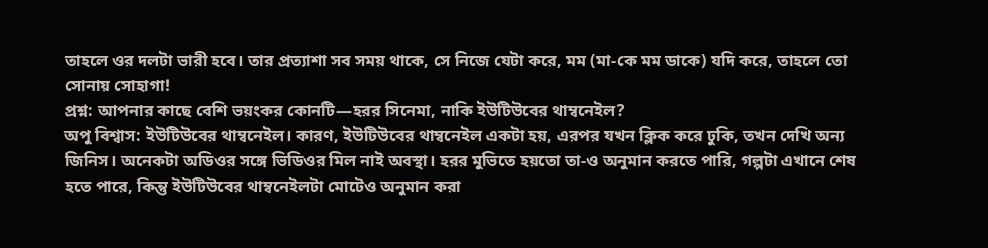তাহলে ওর দলটা ভারী হবে। তার প্রত্যাশা সব সময় থাকে, সে নিজে যেটা করে, মম (মা-কে মম ডাকে) যদি করে, তাহলে তো সোনায় সোহাগা!
প্রশ্ন: আপনার কাছে বেশি ভয়ংকর কোনটি—হরর সিনেমা, নাকি ইউটিউবের থাম্বনেইল?
অপু বিশ্বাস: ইউটিউবের থাম্বনেইল। কারণ, ইউটিউবের থাম্বনেইল একটা হয়, এরপর যখন ক্লিক করে ঢুকি, তখন দেখি অন্য জিনিস। অনেকটা অডিওর সঙ্গে ভিডিওর মিল নাই অবস্থা। হরর মুভিতে হয়তো তা-ও অনুমান করতে পারি, গল্পটা এখানে শেষ হতে পারে, কিন্তু ইউটিউবের থাম্বনেইলটা মোটেও অনুমান করা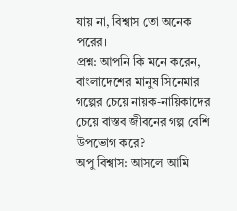যায় না, বিশ্বাস তো অনেক পরের।
প্রশ্ন: আপনি কি মনে করেন, বাংলাদেশের মানুষ সিনেমার গল্পের চেয়ে নায়ক-নায়িকাদের চেয়ে বাস্তব জীবনের গল্প বেশি উপভোগ করে?
অপু বিশ্বাস: আসলে আমি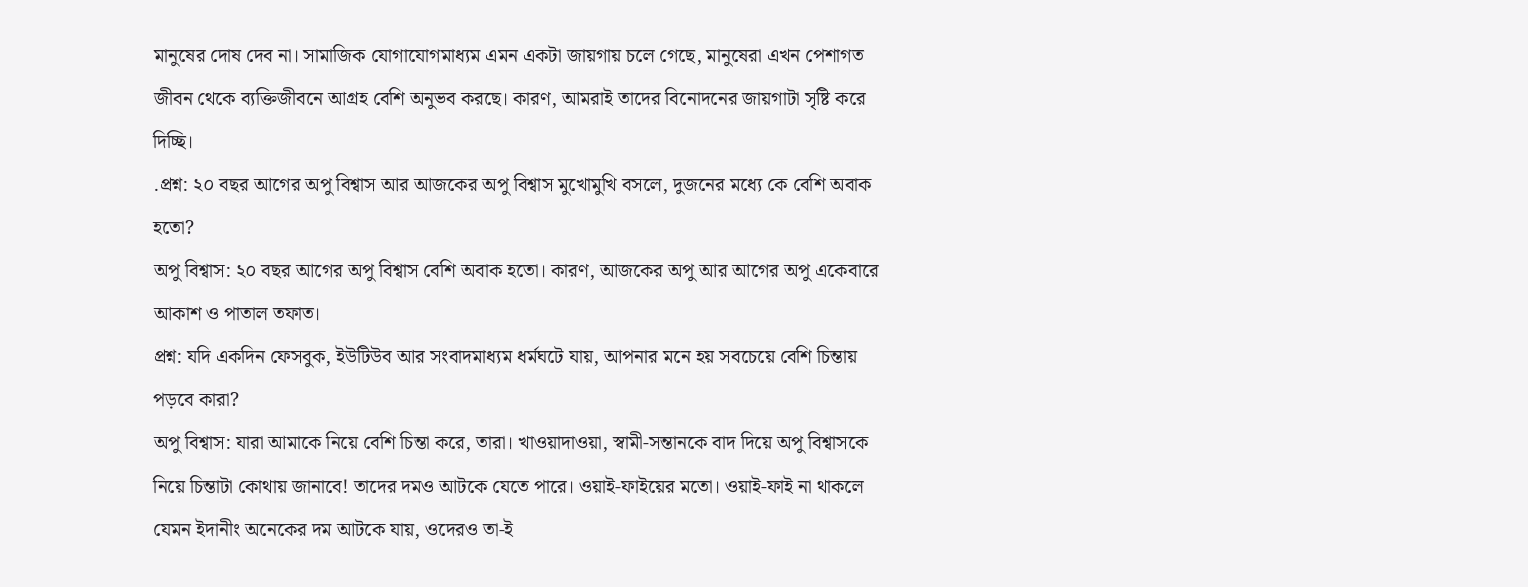মানুষের দোষ দেব না। সামাজিক যোগাযোগমাধ্যম এমন একটা জায়গায় চলে গেছে, মানুষেরা এখন পেশাগত জীবন থেকে ব্যক্তিজীবনে আগ্রহ বেশি অনুভব করছে। কারণ, আমরাই তাদের বিনোদনের জায়গাটা সৃষ্টি করে দিচ্ছি।
.প্রশ্ন: ২০ বছর আগের অপু বিশ্বাস আর আজকের অপু বিশ্বাস মুখোমুখি বসলে, দুজনের মধ্যে কে বেশি অবাক হতো?
অপু বিশ্বাস: ২০ বছর আগের অপু বিশ্বাস বেশি অবাক হতো। কারণ, আজকের অপু আর আগের অপু একেবারে আকাশ ও পাতাল তফাত।
প্রশ্ন: যদি একদিন ফেসবুক, ইউটিউব আর সংবাদমাধ্যম ধর্মঘটে যায়, আপনার মনে হয় সবচেয়ে বেশি চিন্তায় পড়বে কারা?
অপু বিশ্বাস: যারা আমাকে নিয়ে বেশি চিন্তা করে, তারা। খাওয়াদাওয়া, স্বামী-সন্তানকে বাদ দিয়ে অপু বিশ্বাসকে নিয়ে চিন্তাটা কোথায় জানাবে! তাদের দমও আটকে যেতে পারে। ওয়াই-ফাইয়ের মতো। ওয়াই-ফাই না থাকলে যেমন ইদানীং অনেকের দম আটকে যায়, ওদেরও তা-ই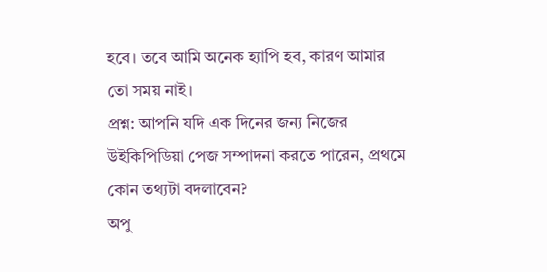হবে। তবে আমি অনেক হ্যাপি হব, কারণ আমার তো সময় নাই।
প্রশ্ন: আপনি যদি এক দিনের জন্য নিজের উইকিপিডিয়া পেজ সম্পাদনা করতে পারেন, প্রথমে কোন তথ্যটা বদলাবেন?
অপু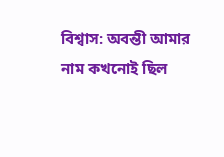বিশ্বাস: অবন্তী আমার নাম কখনোই ছিল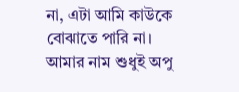না, এটা আমি কাউকে বোঝাতে পারি না। আমার নাম শুধুই অপু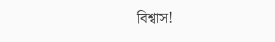বিশ্বাস!